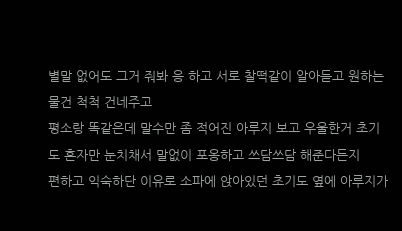별말 없어도 그거 줘봐 응 하고 서로 찰떡같이 알아듣고 원하는 물건 척척 건네주고
평소랑 똑같은데 말수만 좀 적어진 아루지 보고 우울한거 초기도 혼자만 눈치채서 말없이 포옹하고 쓰담쓰담 해준다든지
편하고 익숙하단 이유로 소파에 앉아있던 초기도 옆에 아루지가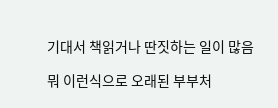기대서 책읽거나 딴짓하는 일이 많음

뭐 이런식으로 오래된 부부처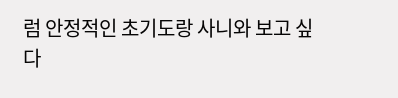럼 안정적인 초기도랑 사니와 보고 싶다